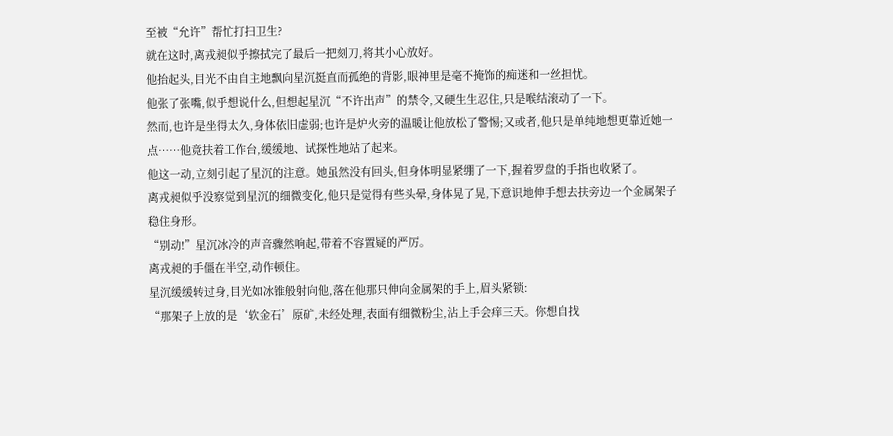至被“允许”帮忙打扫卫生?
就在这时,离戎昶似乎擦拭完了最后一把刻刀,将其小心放好。
他抬起头,目光不由自主地飘向星沉挺直而孤绝的背影,眼神里是毫不掩饰的痴迷和一丝担忧。
他张了张嘴,似乎想说什么,但想起星沉“不许出声”的禁令,又硬生生忍住,只是喉结滚动了一下。
然而,也许是坐得太久,身体依旧虚弱;也许是炉火旁的温暖让他放松了警惕;又或者,他只是单纯地想更靠近她一点……他竟扶着工作台,缓缓地、试探性地站了起来。
他这一动,立刻引起了星沉的注意。她虽然没有回头,但身体明显紧绷了一下,握着罗盘的手指也收紧了。
离戎昶似乎没察觉到星沉的细微变化,他只是觉得有些头晕,身体晃了晃,下意识地伸手想去扶旁边一个金属架子稳住身形。
“别动!”星沉冰冷的声音骤然响起,带着不容置疑的严厉。
离戎昶的手僵在半空,动作顿住。
星沉缓缓转过身,目光如冰锥般射向他,落在他那只伸向金属架的手上,眉头紧锁:
“那架子上放的是‘软金石’原矿,未经处理,表面有细微粉尘,沾上手会痒三天。你想自找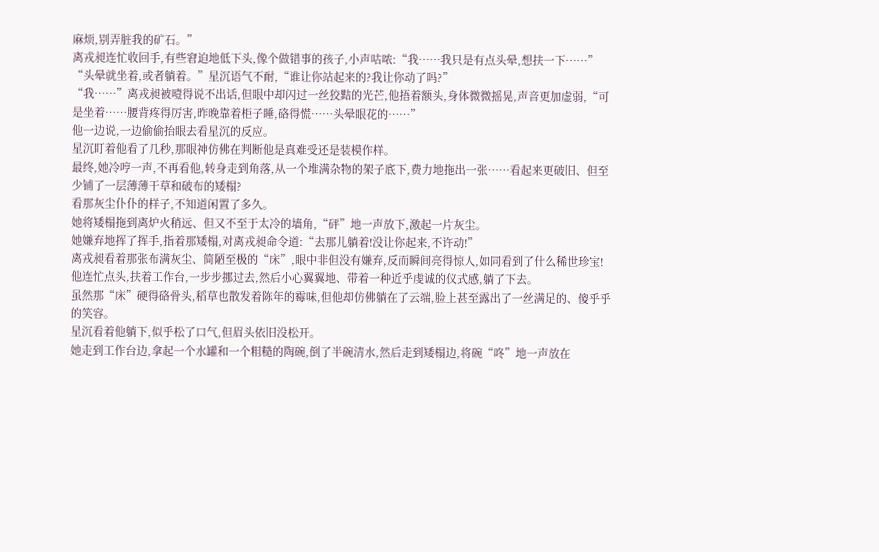麻烦,别弄脏我的矿石。”
离戎昶连忙收回手,有些窘迫地低下头,像个做错事的孩子,小声咕哝:“我……我只是有点头晕,想扶一下……”
“头晕就坐着,或者躺着。”星沉语气不耐,“谁让你站起来的?我让你动了吗?”
“我……”离戎昶被噎得说不出话,但眼中却闪过一丝狡黠的光芒,他捂着额头,身体微微摇晃,声音更加虚弱,“可是坐着……腰背疼得厉害,昨晚靠着柜子睡,硌得慌……头晕眼花的……”
他一边说,一边偷偷抬眼去看星沉的反应。
星沉盯着他看了几秒,那眼神仿佛在判断他是真难受还是装模作样。
最终,她冷哼一声,不再看他,转身走到角落,从一个堆满杂物的架子底下,费力地拖出一张……看起来更破旧、但至少铺了一层薄薄干草和破布的矮榻?
看那灰尘仆仆的样子,不知道闲置了多久。
她将矮榻拖到离炉火稍远、但又不至于太冷的墙角,“砰”地一声放下,激起一片灰尘。
她嫌弃地挥了挥手,指着那矮榻,对离戎昶命令道:“去那儿躺着!没让你起来,不许动!”
离戎昶看着那张布满灰尘、简陋至极的“床”,眼中非但没有嫌弃,反而瞬间亮得惊人,如同看到了什么稀世珍宝!
他连忙点头,扶着工作台,一步步挪过去,然后小心翼翼地、带着一种近乎虔诚的仪式感,躺了下去。
虽然那“床”硬得硌骨头,稻草也散发着陈年的霉味,但他却仿佛躺在了云端,脸上甚至露出了一丝满足的、傻乎乎的笑容。
星沉看着他躺下,似乎松了口气,但眉头依旧没松开。
她走到工作台边,拿起一个水罐和一个粗糙的陶碗,倒了半碗清水,然后走到矮榻边,将碗“咚”地一声放在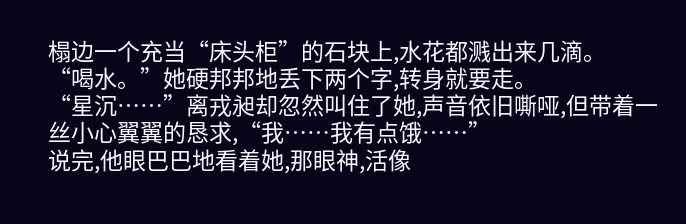榻边一个充当“床头柜”的石块上,水花都溅出来几滴。
“喝水。”她硬邦邦地丢下两个字,转身就要走。
“星沉……”离戎昶却忽然叫住了她,声音依旧嘶哑,但带着一丝小心翼翼的恳求,“我……我有点饿……”
说完,他眼巴巴地看着她,那眼神,活像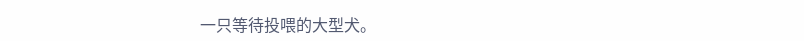一只等待投喂的大型犬。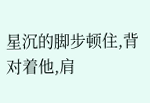星沉的脚步顿住,背对着他,肩